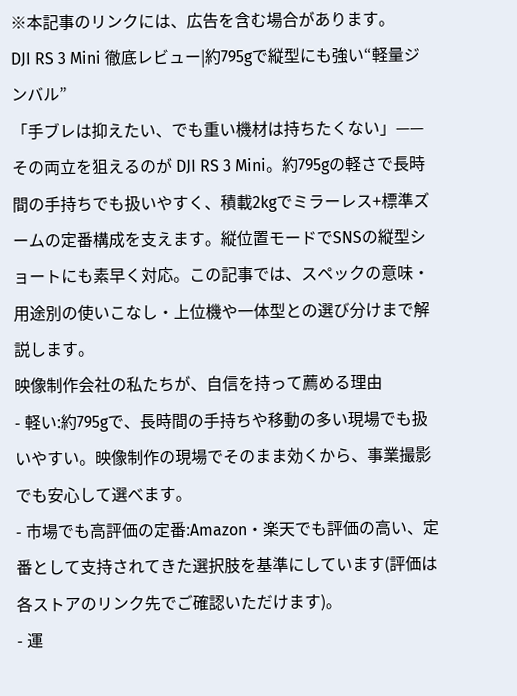※本記事のリンクには、広告を含む場合があります。
DJI RS 3 Mini 徹底レビュー|約795gで縦型にも強い“軽量ジンバル”
「手ブレは抑えたい、でも重い機材は持ちたくない」——その両立を狙えるのが DJI RS 3 Mini。約795gの軽さで長時間の手持ちでも扱いやすく、積載2kgでミラーレス+標準ズームの定番構成を支えます。縦位置モードでSNSの縦型ショートにも素早く対応。この記事では、スペックの意味・用途別の使いこなし・上位機や一体型との選び分けまで解説します。
映像制作会社の私たちが、自信を持って薦める理由
- 軽い:約795gで、長時間の手持ちや移動の多い現場でも扱いやすい。映像制作の現場でそのまま効くから、事業撮影でも安心して選べます。
- 市場でも高評価の定番:Amazon・楽天でも評価の高い、定番として支持されてきた選択肢を基準にしています(評価は各ストアのリンク先でご確認いただけます)。
- 運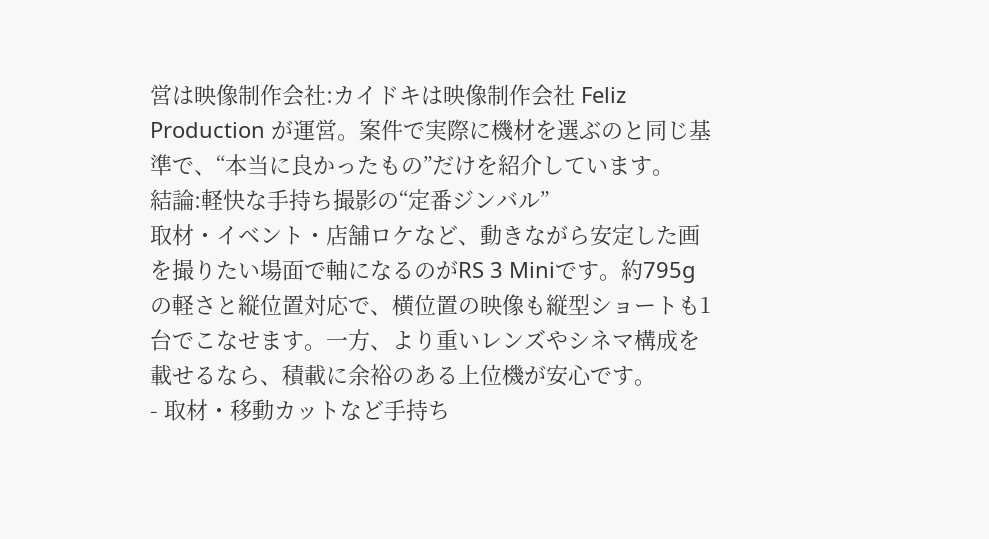営は映像制作会社:カイドキは映像制作会社 Feliz Production が運営。案件で実際に機材を選ぶのと同じ基準で、“本当に良かったもの”だけを紹介しています。
結論:軽快な手持ち撮影の“定番ジンバル”
取材・イベント・店舗ロケなど、動きながら安定した画を撮りたい場面で軸になるのがRS 3 Miniです。約795gの軽さと縦位置対応で、横位置の映像も縦型ショートも1台でこなせます。一方、より重いレンズやシネマ構成を載せるなら、積載に余裕のある上位機が安心です。
- 取材・移動カットなど手持ち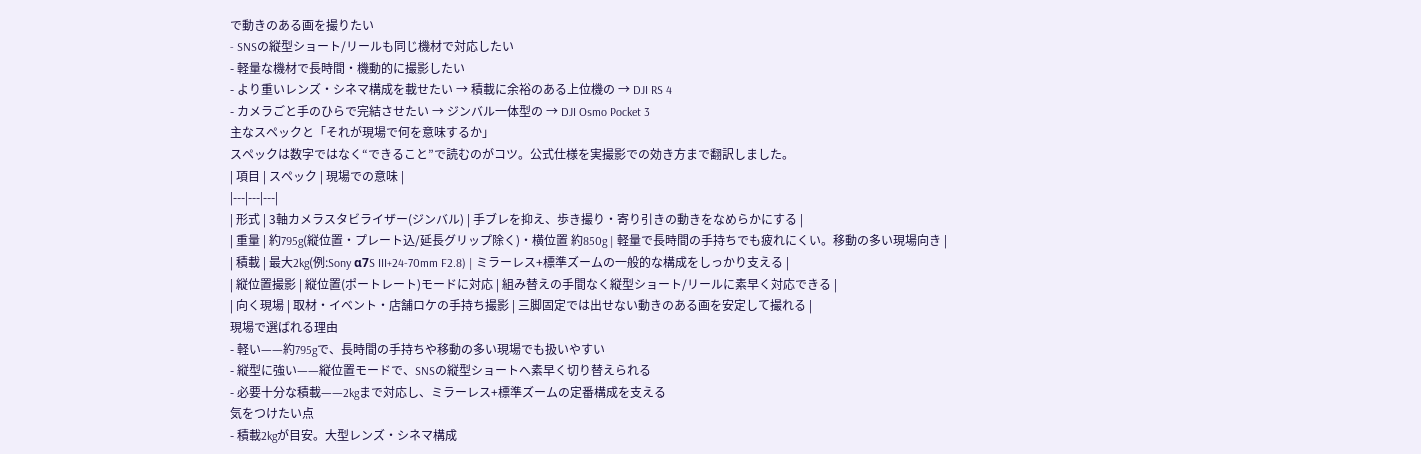で動きのある画を撮りたい
- SNSの縦型ショート/リールも同じ機材で対応したい
- 軽量な機材で長時間・機動的に撮影したい
- より重いレンズ・シネマ構成を載せたい → 積載に余裕のある上位機の → DJI RS 4
- カメラごと手のひらで完結させたい → ジンバル一体型の → DJI Osmo Pocket 3
主なスペックと「それが現場で何を意味するか」
スペックは数字ではなく“できること”で読むのがコツ。公式仕様を実撮影での効き方まで翻訳しました。
| 項目 | スペック | 現場での意味 |
|---|---|---|
| 形式 | 3軸カメラスタビライザー(ジンバル) | 手ブレを抑え、歩き撮り・寄り引きの動きをなめらかにする |
| 重量 | 約795g(縦位置・プレート込/延長グリップ除く)・横位置 約850g | 軽量で長時間の手持ちでも疲れにくい。移動の多い現場向き |
| 積載 | 最大2kg(例:Sony α7S III+24-70mm F2.8) | ミラーレス+標準ズームの一般的な構成をしっかり支える |
| 縦位置撮影 | 縦位置(ポートレート)モードに対応 | 組み替えの手間なく縦型ショート/リールに素早く対応できる |
| 向く現場 | 取材・イベント・店舗ロケの手持ち撮影 | 三脚固定では出せない動きのある画を安定して撮れる |
現場で選ばれる理由
- 軽い——約795gで、長時間の手持ちや移動の多い現場でも扱いやすい
- 縦型に強い——縦位置モードで、SNSの縦型ショートへ素早く切り替えられる
- 必要十分な積載——2kgまで対応し、ミラーレス+標準ズームの定番構成を支える
気をつけたい点
- 積載2kgが目安。大型レンズ・シネマ構成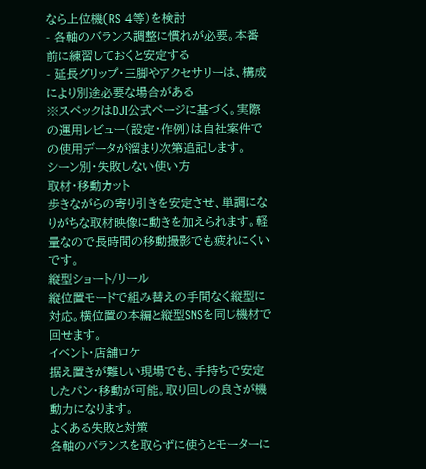なら上位機(RS 4等)を検討
- 各軸のバランス調整に慣れが必要。本番前に練習しておくと安定する
- 延長グリップ・三脚やアクセサリーは、構成により別途必要な場合がある
※スペックはDJI公式ページに基づく。実際の運用レビュー(設定・作例)は自社案件での使用データが溜まり次第追記します。
シーン別・失敗しない使い方
取材・移動カット
歩きながらの寄り引きを安定させ、単調になりがちな取材映像に動きを加えられます。軽量なので長時間の移動撮影でも疲れにくいです。
縦型ショート/リール
縦位置モードで組み替えの手間なく縦型に対応。横位置の本編と縦型SNSを同じ機材で回せます。
イベント・店舗ロケ
据え置きが難しい現場でも、手持ちで安定したパン・移動が可能。取り回しの良さが機動力になります。
よくある失敗と対策
各軸のバランスを取らずに使うとモーターに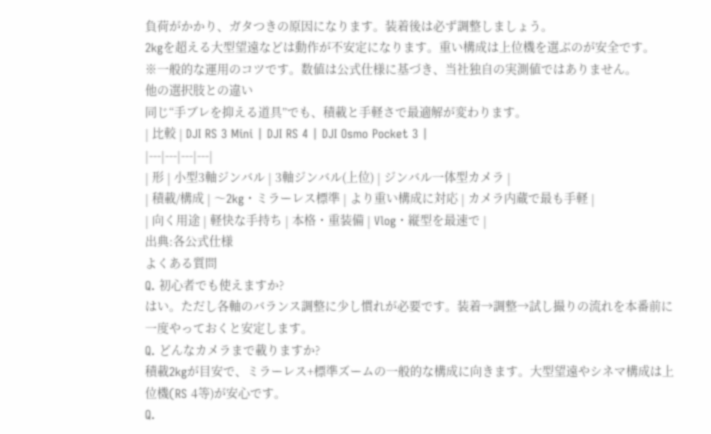負荷がかかり、ガタつきの原因になります。装着後は必ず調整しましょう。
2kgを超える大型望遠などは動作が不安定になります。重い構成は上位機を選ぶのが安全です。
※一般的な運用のコツです。数値は公式仕様に基づき、当社独自の実測値ではありません。
他の選択肢との違い
同じ“手ブレを抑える道具”でも、積載と手軽さで最適解が変わります。
| 比較 | DJI RS 3 Mini | DJI RS 4 | DJI Osmo Pocket 3 |
|---|---|---|---|
| 形 | 小型3軸ジンバル | 3軸ジンバル(上位) | ジンバル一体型カメラ |
| 積載/構成 | 〜2kg・ミラーレス標準 | より重い構成に対応 | カメラ内蔵で最も手軽 |
| 向く用途 | 軽快な手持ち | 本格・重装備 | Vlog・縦型を最速で |
出典:各公式仕様
よくある質問
Q. 初心者でも使えますか?
はい。ただし各軸のバランス調整に少し慣れが必要です。装着→調整→試し撮りの流れを本番前に一度やっておくと安定します。
Q. どんなカメラまで載りますか?
積載2kgが目安で、ミラーレス+標準ズームの一般的な構成に向きます。大型望遠やシネマ構成は上位機(RS 4等)が安心です。
Q.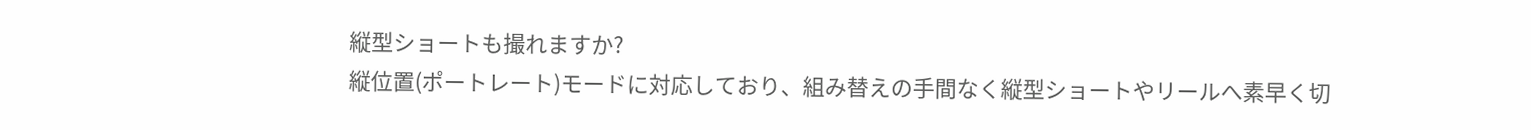縦型ショートも撮れますか?
縦位置(ポートレート)モードに対応しており、組み替えの手間なく縦型ショートやリールへ素早く切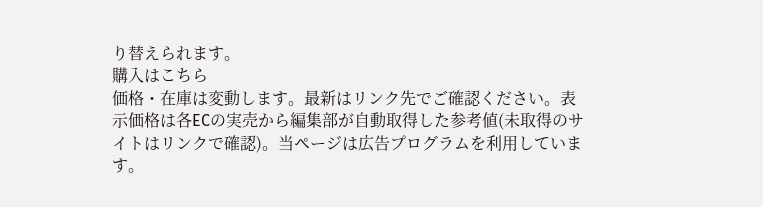り替えられます。
購入はこちら
価格・在庫は変動します。最新はリンク先でご確認ください。表示価格は各ECの実売から編集部が自動取得した参考値(未取得のサイトはリンクで確認)。当ページは広告プログラムを利用しています。